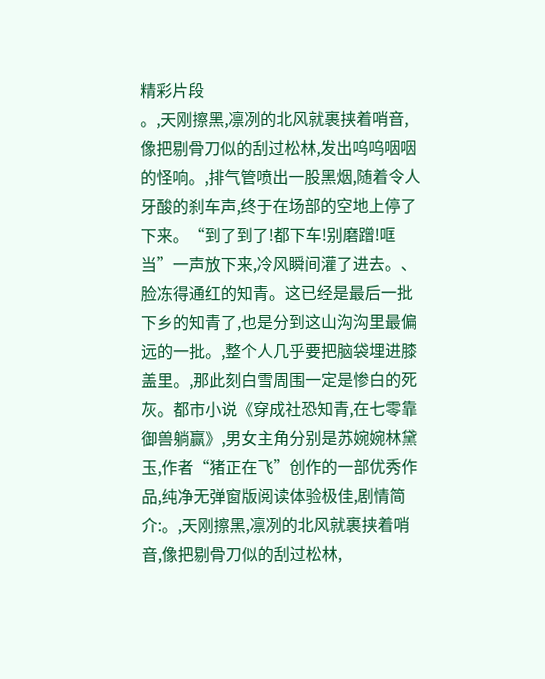精彩片段
。,天刚擦黑,凛冽的北风就裹挟着哨音,像把剔骨刀似的刮过松林,发出呜呜咽咽的怪响。,排气管喷出一股黑烟,随着令人牙酸的刹车声,终于在场部的空地上停了下来。“到了到了!都下车!别磨蹭!哐当”一声放下来,冷风瞬间灌了进去。、脸冻得通红的知青。这已经是最后一批下乡的知青了,也是分到这山沟沟里最偏远的一批。,整个人几乎要把脑袋埋进膝盖里。,那此刻白雪周围一定是惨白的死灰。都市小说《穿成社恐知青,在七零靠御兽躺赢》,男女主角分别是苏婉婉林黛玉,作者“猪正在飞”创作的一部优秀作品,纯净无弹窗版阅读体验极佳,剧情简介:。,天刚擦黑,凛冽的北风就裹挟着哨音,像把剔骨刀似的刮过松林,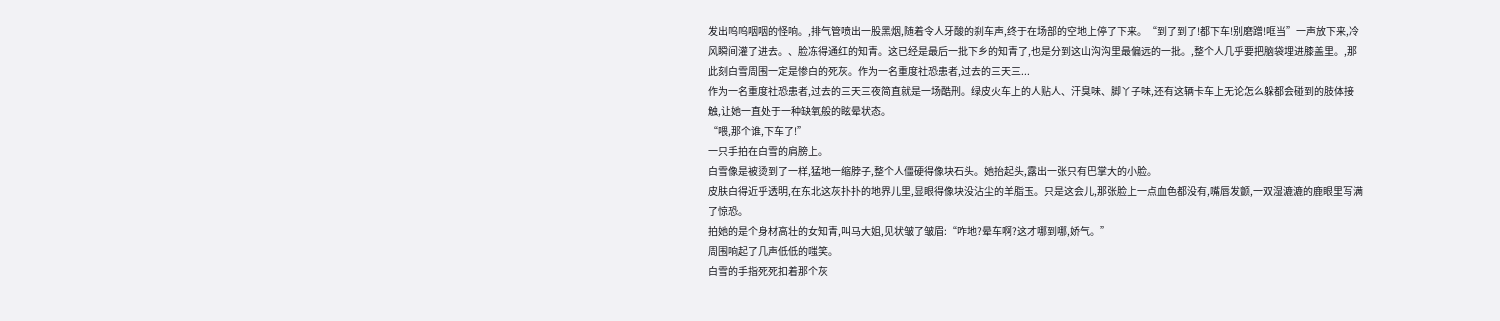发出呜呜咽咽的怪响。,排气管喷出一股黑烟,随着令人牙酸的刹车声,终于在场部的空地上停了下来。“到了到了!都下车!别磨蹭!哐当”一声放下来,冷风瞬间灌了进去。、脸冻得通红的知青。这已经是最后一批下乡的知青了,也是分到这山沟沟里最偏远的一批。,整个人几乎要把脑袋埋进膝盖里。,那此刻白雪周围一定是惨白的死灰。作为一名重度社恐患者,过去的三天三...
作为一名重度社恐患者,过去的三天三夜简直就是一场酷刑。绿皮火车上的人贴人、汗臭味、脚丫子味,还有这辆卡车上无论怎么躲都会碰到的肢体接触,让她一直处于一种缺氧般的眩晕状态。
“喂,那个谁,下车了!”
一只手拍在白雪的肩膀上。
白雪像是被烫到了一样,猛地一缩脖子,整个人僵硬得像块石头。她抬起头,露出一张只有巴掌大的小脸。
皮肤白得近乎透明,在东北这灰扑扑的地界儿里,显眼得像块没沾尘的羊脂玉。只是这会儿,那张脸上一点血色都没有,嘴唇发颤,一双湿漉漉的鹿眼里写满了惊恐。
拍她的是个身材高壮的女知青,叫马大姐,见状皱了皱眉:“咋地?晕车啊?这才哪到哪,娇气。”
周围响起了几声低低的嗤笑。
白雪的手指死死扣着那个灰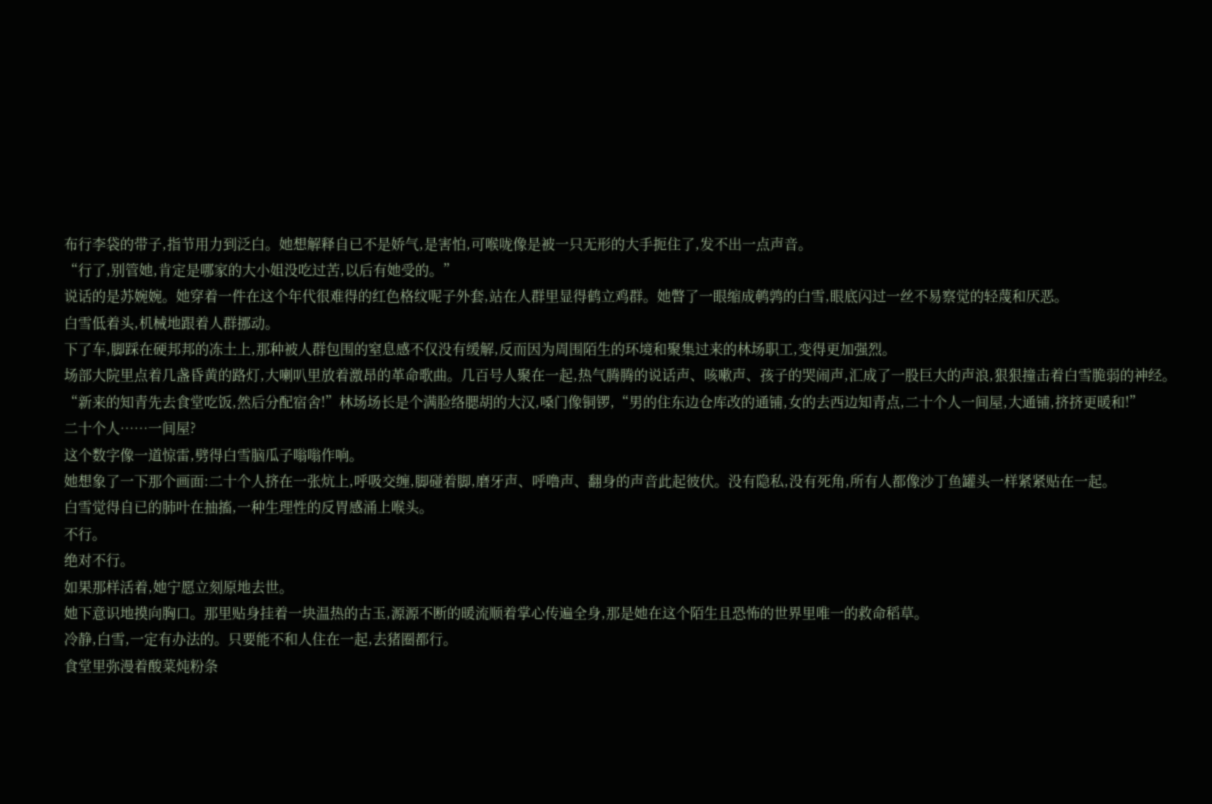布行李袋的带子,指节用力到泛白。她想解释自已不是娇气,是害怕,可喉咙像是被一只无形的大手扼住了,发不出一点声音。
“行了,别管她,肯定是哪家的大小姐没吃过苦,以后有她受的。”
说话的是苏婉婉。她穿着一件在这个年代很难得的红色格纹呢子外套,站在人群里显得鹤立鸡群。她瞥了一眼缩成鹌鹑的白雪,眼底闪过一丝不易察觉的轻蔑和厌恶。
白雪低着头,机械地跟着人群挪动。
下了车,脚踩在硬邦邦的冻土上,那种被人群包围的窒息感不仅没有缓解,反而因为周围陌生的环境和聚集过来的林场职工,变得更加强烈。
场部大院里点着几盏昏黄的路灯,大喇叭里放着激昂的革命歌曲。几百号人聚在一起,热气腾腾的说话声、咳嗽声、孩子的哭闹声,汇成了一股巨大的声浪,狠狠撞击着白雪脆弱的神经。
“新来的知青先去食堂吃饭,然后分配宿舍!”林场场长是个满脸络腮胡的大汉,嗓门像铜锣,“男的住东边仓库改的通铺,女的去西边知青点,二十个人一间屋,大通铺,挤挤更暖和!”
二十个人……一间屋?
这个数字像一道惊雷,劈得白雪脑瓜子嗡嗡作响。
她想象了一下那个画面:二十个人挤在一张炕上,呼吸交缠,脚碰着脚,磨牙声、呼噜声、翻身的声音此起彼伏。没有隐私,没有死角,所有人都像沙丁鱼罐头一样紧紧贴在一起。
白雪觉得自已的肺叶在抽搐,一种生理性的反胃感涌上喉头。
不行。
绝对不行。
如果那样活着,她宁愿立刻原地去世。
她下意识地摸向胸口。那里贴身挂着一块温热的古玉,源源不断的暖流顺着掌心传遍全身,那是她在这个陌生且恐怖的世界里唯一的救命稻草。
冷静,白雪,一定有办法的。只要能不和人住在一起,去猪圈都行。
食堂里弥漫着酸菜炖粉条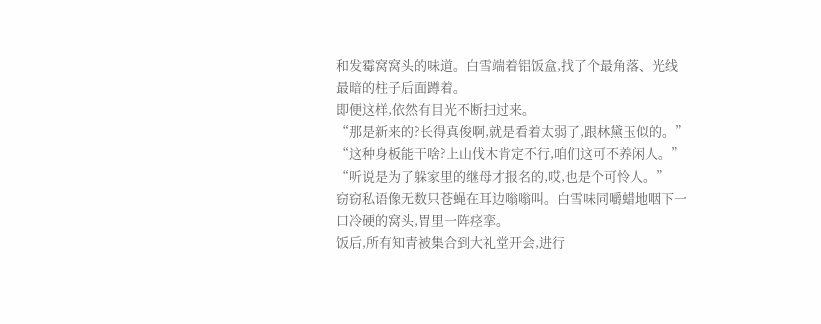和发霉窝窝头的味道。白雪端着铝饭盒,找了个最角落、光线最暗的柱子后面蹲着。
即便这样,依然有目光不断扫过来。
“那是新来的?长得真俊啊,就是看着太弱了,跟林黛玉似的。”
“这种身板能干啥?上山伐木肯定不行,咱们这可不养闲人。”
“听说是为了躲家里的继母才报名的,哎,也是个可怜人。”
窃窃私语像无数只苍蝇在耳边嗡嗡叫。白雪味同嚼蜡地咽下一口冷硬的窝头,胃里一阵痉挛。
饭后,所有知青被集合到大礼堂开会,进行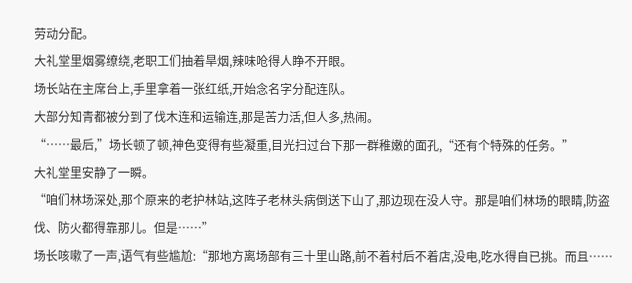劳动分配。
大礼堂里烟雾缭绕,老职工们抽着旱烟,辣味呛得人睁不开眼。
场长站在主席台上,手里拿着一张红纸,开始念名字分配连队。
大部分知青都被分到了伐木连和运输连,那是苦力活,但人多,热闹。
“……最后,”场长顿了顿,神色变得有些凝重,目光扫过台下那一群稚嫩的面孔,“还有个特殊的任务。”
大礼堂里安静了一瞬。
“咱们林场深处,那个原来的老护林站,这阵子老林头病倒送下山了,那边现在没人守。那是咱们林场的眼睛,防盗伐、防火都得靠那儿。但是……”
场长咳嗽了一声,语气有些尴尬:“那地方离场部有三十里山路,前不着村后不着店,没电,吃水得自已挑。而且……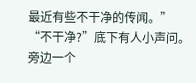最近有些不干净的传闻。”
“不干净?”底下有人小声问。
旁边一个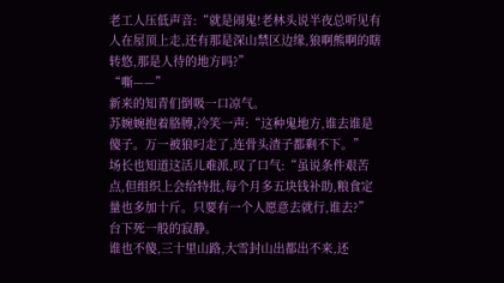老工人压低声音:“就是闹鬼!老林头说半夜总听见有人在屋顶上走,还有那是深山禁区边缘,狼啊熊啊的瞎转悠,那是人待的地方吗?”
“嘶——”
新来的知青们倒吸一口凉气。
苏婉婉抱着胳膊,冷笑一声:“这种鬼地方,谁去谁是傻子。万一被狼叼走了,连骨头渣子都剩不下。”
场长也知道这活儿难派,叹了口气:“虽说条件艰苦点,但组织上会给特批,每个月多五块钱补助,粮食定量也多加十斤。只要有一个人愿意去就行,谁去?”
台下死一般的寂静。
谁也不傻,三十里山路,大雪封山出都出不来,还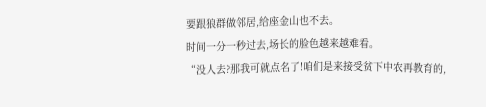要跟狼群做邻居,给座金山也不去。
时间一分一秒过去,场长的脸色越来越难看。
“没人去?那我可就点名了!咱们是来接受贫下中农再教育的,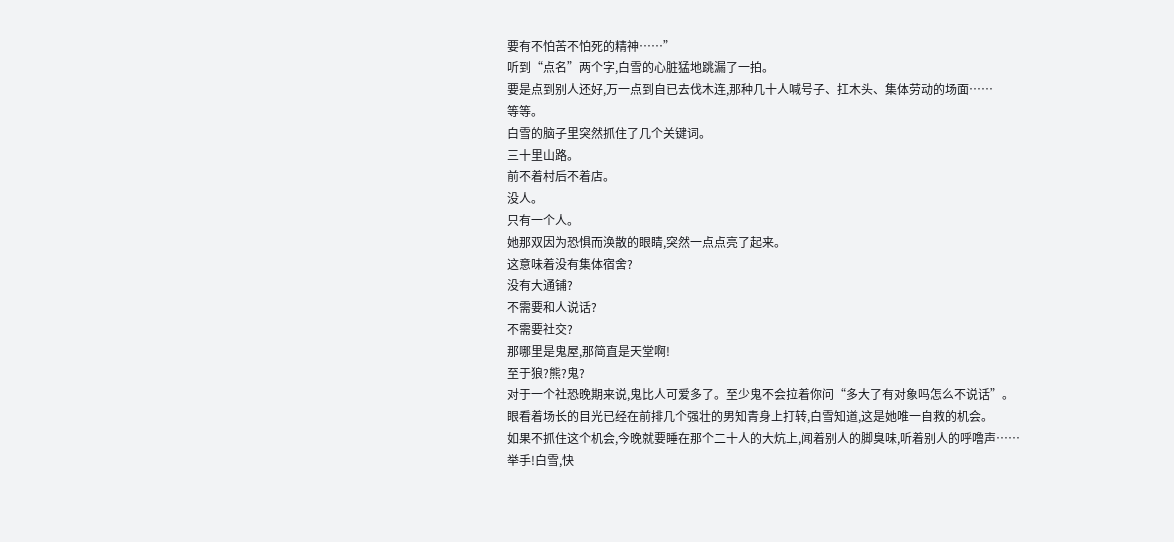要有不怕苦不怕死的精神……”
听到“点名”两个字,白雪的心脏猛地跳漏了一拍。
要是点到别人还好,万一点到自已去伐木连,那种几十人喊号子、扛木头、集体劳动的场面……
等等。
白雪的脑子里突然抓住了几个关键词。
三十里山路。
前不着村后不着店。
没人。
只有一个人。
她那双因为恐惧而涣散的眼睛,突然一点点亮了起来。
这意味着没有集体宿舍?
没有大通铺?
不需要和人说话?
不需要社交?
那哪里是鬼屋,那简直是天堂啊!
至于狼?熊?鬼?
对于一个社恐晚期来说,鬼比人可爱多了。至少鬼不会拉着你问“多大了有对象吗怎么不说话”。
眼看着场长的目光已经在前排几个强壮的男知青身上打转,白雪知道,这是她唯一自救的机会。
如果不抓住这个机会,今晚就要睡在那个二十人的大炕上,闻着别人的脚臭味,听着别人的呼噜声……
举手!白雪,快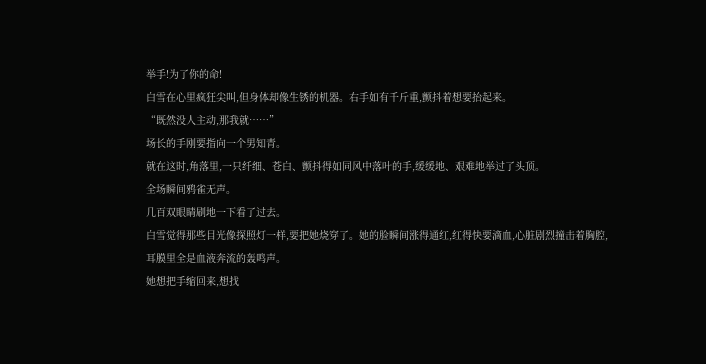举手!为了你的命!
白雪在心里疯狂尖叫,但身体却像生锈的机器。右手如有千斤重,颤抖着想要抬起来。
“既然没人主动,那我就……”
场长的手刚要指向一个男知青。
就在这时,角落里,一只纤细、苍白、颤抖得如同风中落叶的手,缓缓地、艰难地举过了头顶。
全场瞬间鸦雀无声。
几百双眼睛刷地一下看了过去。
白雪觉得那些目光像探照灯一样,要把她烧穿了。她的脸瞬间涨得通红,红得快要滴血,心脏剧烈撞击着胸腔,耳膜里全是血液奔流的轰鸣声。
她想把手缩回来,想找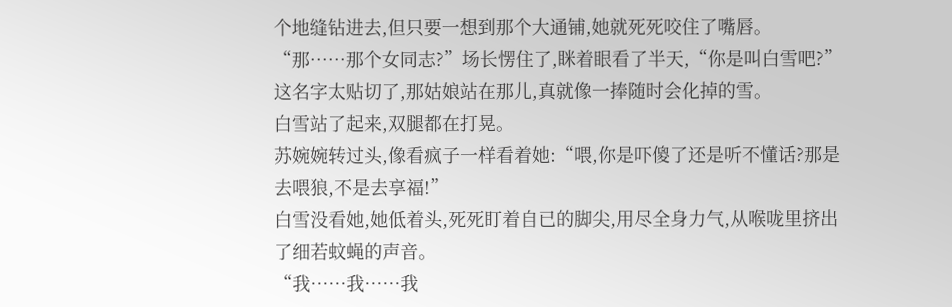个地缝钻进去,但只要一想到那个大通铺,她就死死咬住了嘴唇。
“那……那个女同志?”场长愣住了,眯着眼看了半天,“你是叫白雪吧?”
这名字太贴切了,那姑娘站在那儿,真就像一捧随时会化掉的雪。
白雪站了起来,双腿都在打晃。
苏婉婉转过头,像看疯子一样看着她:“喂,你是吓傻了还是听不懂话?那是去喂狼,不是去享福!”
白雪没看她,她低着头,死死盯着自已的脚尖,用尽全身力气,从喉咙里挤出了细若蚊蝇的声音。
“我……我……我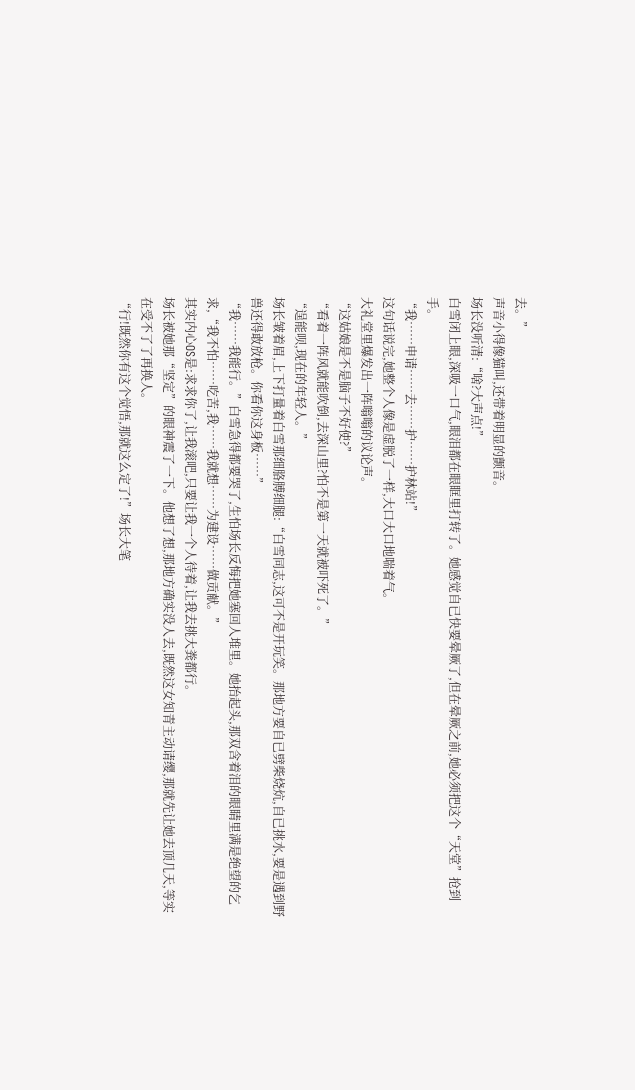去。”
声音小得像猫叫,还带着明显的颤音。
场长没听清:“啥?大声点!”
白雪闭上眼,深吸一口气,眼泪都在眼眶里打转了。她感觉自已快要晕厥了,但在晕厥之前,她必须把这个“天堂”抢到手。
“我……申请……去……护……护林站!”
这句话说完,她整个人像是虚脱了一样,大口大口地喘着气。
大礼堂里爆发出一阵嗡嗡的议论声。
“这姑娘是不是脑子不好使?”
“看着一阵风就能吹倒,去深山里?怕不是第一天就被吓死了。”
“逞能呗,现在的年轻人。”
场长皱着眉,上下打量着白雪那细胳膊细腿:“白雪同志,这可不是开玩笑。那地方要自已劈柴烧炕,自已挑水,要是遇到野兽还得敢放枪。你看你这身板……”
“我……我能行。”白雪急得都要哭了,生怕场长反悔把她塞回人堆里。她抬起头,那双含着泪的眼睛里满是绝望的乞求,“我不怕……吃苦,我……我就想……为建设……做贡献。”
其实内心OS是:求求你了,让我滚吧,只要让我一个人待着,让我去挑大粪都行。
场长被她那“坚定”的眼神震了一下。他想了想,那地方确实没人去,既然这女知青主动请缨,那就先让她去顶几天,等实在受不了了再换人。
“行!既然你有这个觉悟,那就这么定了!”场长大笔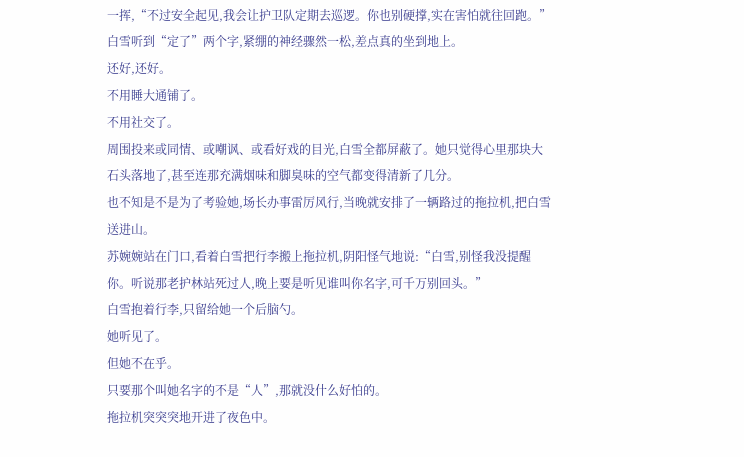一挥,“不过安全起见,我会让护卫队定期去巡逻。你也别硬撑,实在害怕就往回跑。”
白雪听到“定了”两个字,紧绷的神经骤然一松,差点真的坐到地上。
还好,还好。
不用睡大通铺了。
不用社交了。
周围投来或同情、或嘲讽、或看好戏的目光,白雪全都屏蔽了。她只觉得心里那块大石头落地了,甚至连那充满烟味和脚臭味的空气都变得清新了几分。
也不知是不是为了考验她,场长办事雷厉风行,当晚就安排了一辆路过的拖拉机,把白雪送进山。
苏婉婉站在门口,看着白雪把行李搬上拖拉机,阴阳怪气地说:“白雪,别怪我没提醒你。听说那老护林站死过人,晚上要是听见谁叫你名字,可千万别回头。”
白雪抱着行李,只留给她一个后脑勺。
她听见了。
但她不在乎。
只要那个叫她名字的不是“人”,那就没什么好怕的。
拖拉机突突突地开进了夜色中。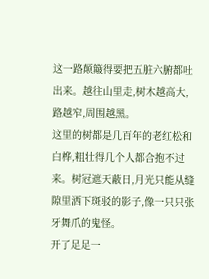这一路颠簸得要把五脏六腑都吐出来。越往山里走,树木越高大,路越窄,周围越黑。
这里的树都是几百年的老红松和白桦,粗壮得几个人都合抱不过来。树冠遮天蔽日,月光只能从缝隙里洒下斑驳的影子,像一只只张牙舞爪的鬼怪。
开了足足一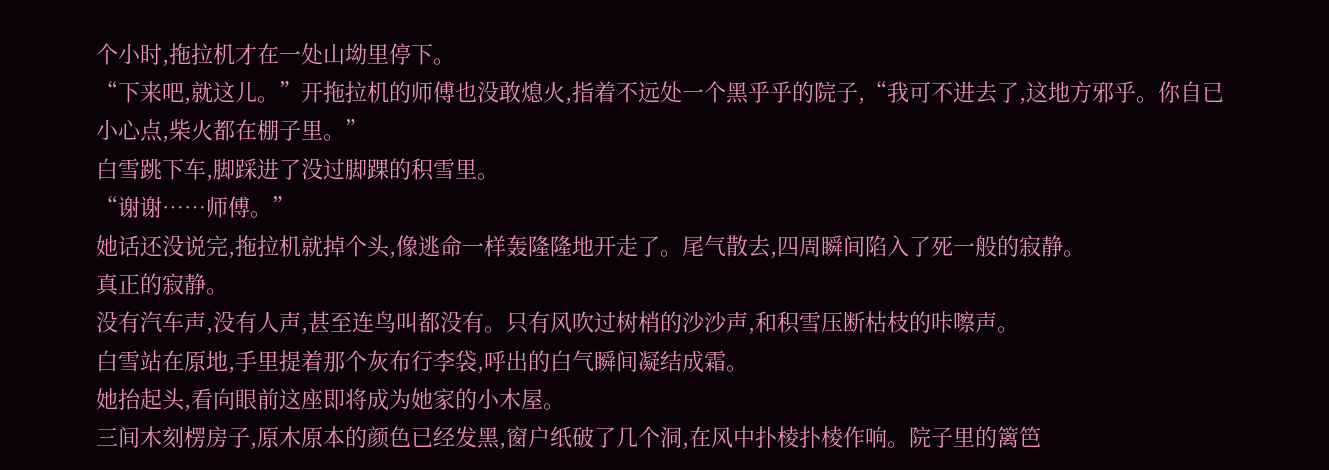个小时,拖拉机才在一处山坳里停下。
“下来吧,就这儿。”开拖拉机的师傅也没敢熄火,指着不远处一个黑乎乎的院子,“我可不进去了,这地方邪乎。你自已小心点,柴火都在棚子里。”
白雪跳下车,脚踩进了没过脚踝的积雪里。
“谢谢……师傅。”
她话还没说完,拖拉机就掉个头,像逃命一样轰隆隆地开走了。尾气散去,四周瞬间陷入了死一般的寂静。
真正的寂静。
没有汽车声,没有人声,甚至连鸟叫都没有。只有风吹过树梢的沙沙声,和积雪压断枯枝的咔嚓声。
白雪站在原地,手里提着那个灰布行李袋,呼出的白气瞬间凝结成霜。
她抬起头,看向眼前这座即将成为她家的小木屋。
三间木刻楞房子,原木原本的颜色已经发黑,窗户纸破了几个洞,在风中扑棱扑棱作响。院子里的篱笆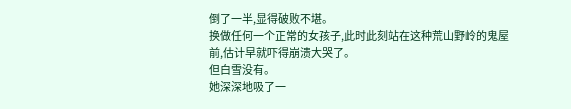倒了一半,显得破败不堪。
换做任何一个正常的女孩子,此时此刻站在这种荒山野岭的鬼屋前,估计早就吓得崩溃大哭了。
但白雪没有。
她深深地吸了一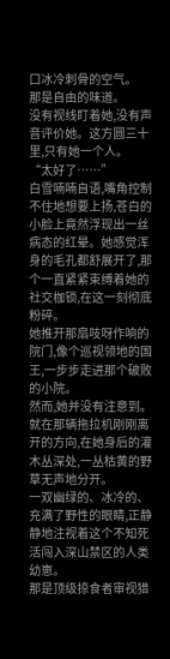口冰冷刺骨的空气。
那是自由的味道。
没有视线盯着她,没有声音评价她。这方圆三十里,只有她一个人。
“太好了……”
白雪喃喃自语,嘴角控制不住地想要上扬,苍白的小脸上竟然浮现出一丝病态的红晕。她感觉浑身的毛孔都舒展开了,那个一直紧紧束缚着她的社交枷锁,在这一刻彻底粉碎。
她推开那扇吱呀作响的院门,像个巡视领地的国王,一步步走进那个破败的小院。
然而,她并没有注意到。
就在那辆拖拉机刚刚离开的方向,在她身后的灌木丛深处,一丛枯黄的野草无声地分开。
一双幽绿的、冰冷的、充满了野性的眼睛,正静静地注视着这个不知死活闯入深山禁区的人类幼崽。
那是顶级掠食者审视猎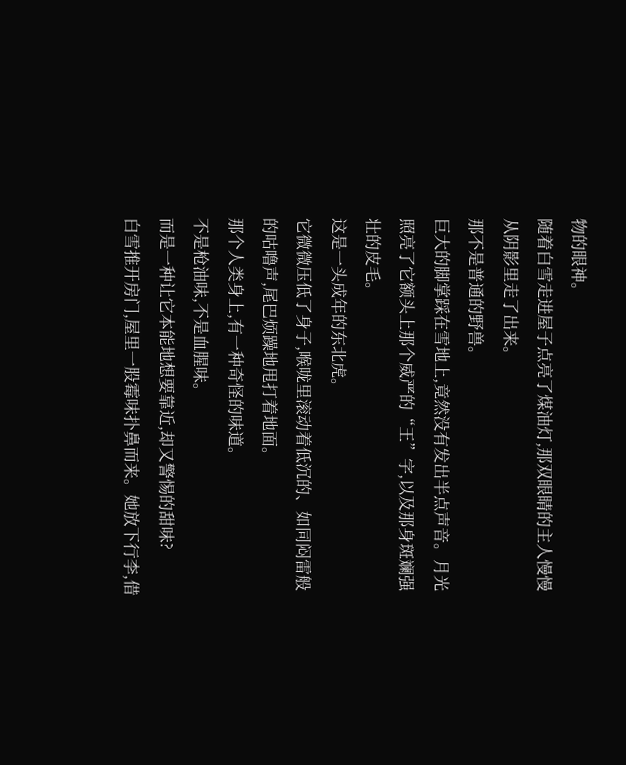物的眼神。
随着白雪走进屋子点亮了煤油灯,那双眼睛的主人慢慢从阴影里走了出来。
那不是普通的野兽。
巨大的脚掌踩在雪地上,竟然没有发出半点声音。月光照亮了它额头上那个威严的“王”字,以及那身斑斓强壮的皮毛。
这是一头成年的东北虎。
它微微压低了身子,喉咙里滚动着低沉的、如同闷雷般的咕噜声,尾巴烦躁地甩打着地面。
那个人类身上,有一种奇怪的味道。
不是枪油味,不是血腥味。
而是一种让它本能地想要靠近,却又警惕的甜味?
白雪推开房门,屋里一股霉味扑鼻而来。她放下行李,借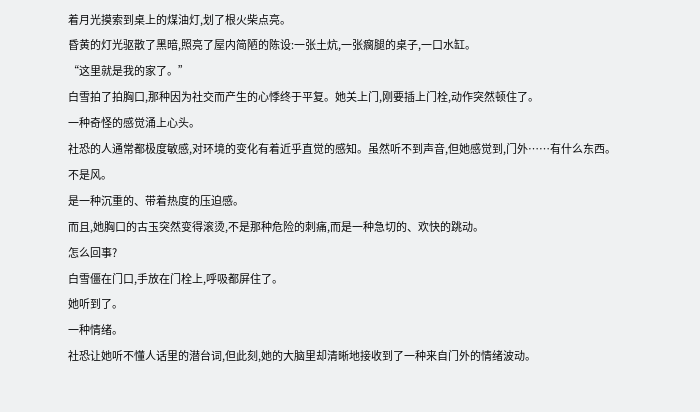着月光摸索到桌上的煤油灯,划了根火柴点亮。
昏黄的灯光驱散了黑暗,照亮了屋内简陋的陈设:一张土炕,一张瘸腿的桌子,一口水缸。
“这里就是我的家了。”
白雪拍了拍胸口,那种因为社交而产生的心悸终于平复。她关上门,刚要插上门栓,动作突然顿住了。
一种奇怪的感觉涌上心头。
社恐的人通常都极度敏感,对环境的变化有着近乎直觉的感知。虽然听不到声音,但她感觉到,门外……有什么东西。
不是风。
是一种沉重的、带着热度的压迫感。
而且,她胸口的古玉突然变得滚烫,不是那种危险的刺痛,而是一种急切的、欢快的跳动。
怎么回事?
白雪僵在门口,手放在门栓上,呼吸都屏住了。
她听到了。
一种情绪。
社恐让她听不懂人话里的潜台词,但此刻,她的大脑里却清晰地接收到了一种来自门外的情绪波动。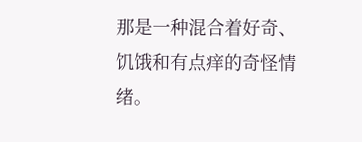那是一种混合着好奇、饥饿和有点痒的奇怪情绪。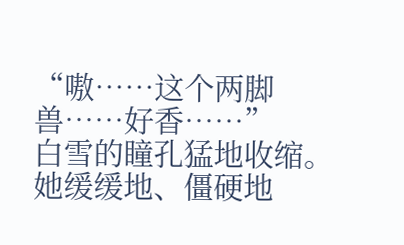“嗷……这个两脚兽……好香……”
白雪的瞳孔猛地收缩。
她缓缓地、僵硬地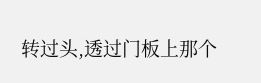转过头,透过门板上那个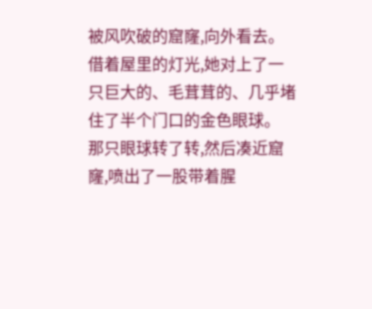被风吹破的窟窿,向外看去。
借着屋里的灯光,她对上了一只巨大的、毛茸茸的、几乎堵住了半个门口的金色眼球。
那只眼球转了转,然后凑近窟窿,喷出了一股带着腥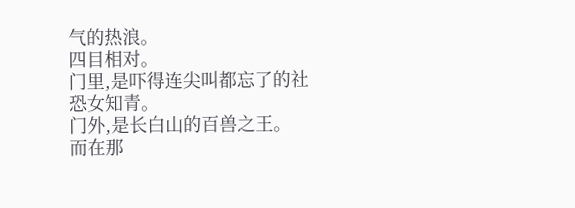气的热浪。
四目相对。
门里,是吓得连尖叫都忘了的社恐女知青。
门外,是长白山的百兽之王。
而在那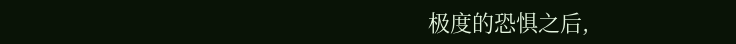极度的恐惧之后,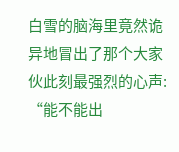白雪的脑海里竟然诡异地冒出了那个大家伙此刻最强烈的心声:
“能不能出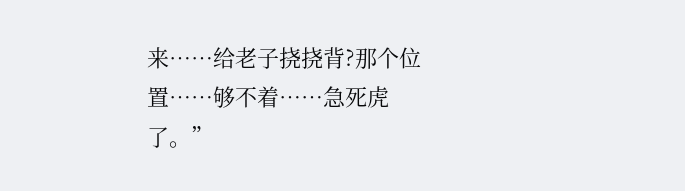来……给老子挠挠背?那个位置……够不着……急死虎了。”